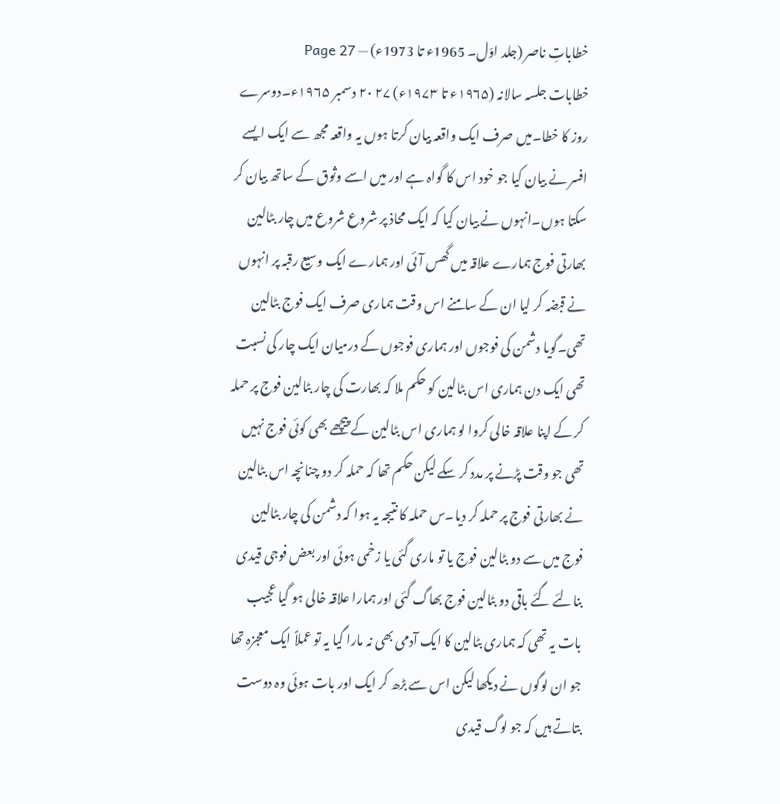خطاباتِ ناصر (جلد اوّل۔ 1965ء تا 1973ء) — Page 27
خطابات جلسہ سالانہ (۱۹۶۵ء تا ۱۹۷۳ء) ۲۷ ۲۰ دسمبر ۱۹۶۵ء۔دوسرے روز کا خطا۔میں صرف ایک واقعہ بیان کرتا ہوں یہ واقعہ مجھ سے ایک ایسے افسر نے بیان کیا جو خود اس کا گواہ ہے اور میں اسے وثوق کے ساتھ بیان کر سکتا ہوں۔انہوں نے بیان کیا کہ ایک محاذ پر شروع شروع میں چار بٹالین بھارتی فوج ہمارے علاقہ میں گھس آئی اور ہمارے ایک وسیع رقبہ پر انہوں نے قبضہ کر لیا ان کے سامنے اس وقت ہماری صرف ایک فوج بٹالین تھی۔گویا دشمن کی فوجوں اور ہماری فوجوں کے درمیان ایک چار کی نسبت تھی ایک دن ہماری اس بٹالین کو حکم ملا کہ بھارت کی چار بٹالین فوج پر حملہ کر کے اپنا علاقہ خالی کروا لو ہماری اس بٹالین کے پیچھے بھی کوئی فوج نہیں تھی جو وقت پڑنے پر مدد کر سکے لیکن حکم تھا کہ حملہ کر دو چنانچہ اس بٹالین نے بھارتی فوج پر حملہ کر دیا۔س حملہ کا نتیجہ یہ ہوا کہ دشمن کی چار بٹالین فوج میں سے دو بٹالین فوج یا تو ماری گئی یا زخمی ہوئی اور بعض فوجی قیدی بنالئے گئے باقی دو بٹالین فوج بھاگ گئی اور ہمارا علاقہ خالی ہو گیا عجیب بات یہ تھی کہ ہماری بٹالین کا ایک آدمی بھی نہ مارا گیا یہ تو عملاً ایک معجزہ تھا جو ان لوگوں نے دیکھا لیکن اس سے بڑھ کر ایک اور بات ہوئی وہ دوست بتاتے ہیں کہ جو لوگ قیدی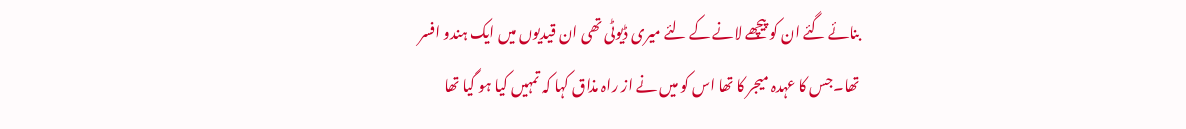بنائے گئے ان کو پیچھے لانے کے لئے میری ڈیوٹی تھی ان قیدیوں میں ایک ہندو افسر تھا۔جس کا عہدہ میجر کا تھا اس کو میں نے از راہ مذاق کہا کہ تمہیں کیا ہو گیا تھا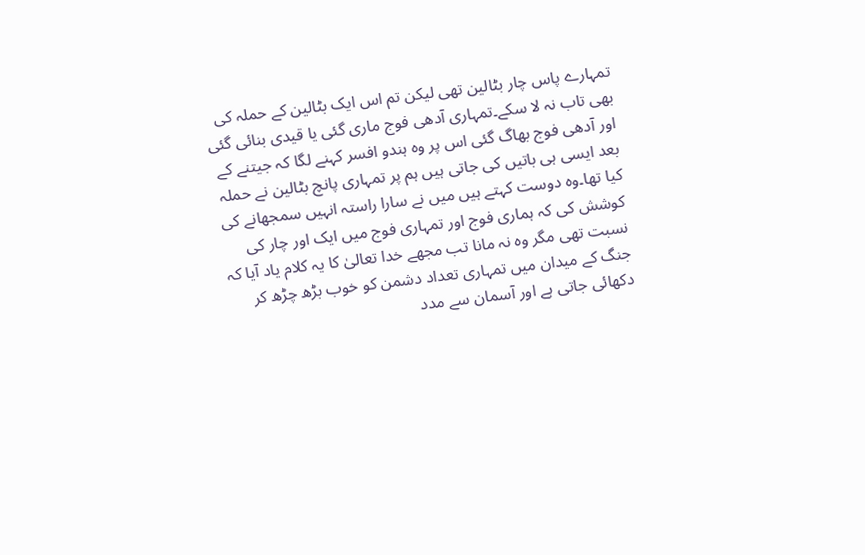تمہارے پاس چار بٹالین تھی لیکن تم اس ایک بٹالین کے حملہ کی بھی تاب نہ لا سکے۔تمہاری آدھی فوج ماری گئی یا قیدی بنائی گئی اور آدھی فوج بھاگ گئی اس پر وہ ہندو افسر کہنے لگا کہ جیتنے کے بعد ایسی ہی باتیں کی جاتی ہیں ہم پر تمہاری پانچ بٹالین نے حملہ کیا تھا۔وہ دوست کہتے ہیں میں نے سارا راستہ انہیں سمجھانے کی کوشش کی کہ ہماری فوج اور تمہاری فوج میں ایک اور چار کی نسبت تھی مگر وہ نہ مانا تب مجھے خدا تعالیٰ کا یہ کلام یاد آیا کہ جنگ کے میدان میں تمہاری تعداد دشمن کو خوب بڑھ چڑھ کر دکھائی جاتی ہے اور آسمان سے مدد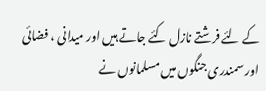کے لئے فرشتے نازل کئے جاتے ہیں اور میدانی ، فضائی اور سمندری جنگوں میں مسلمانوں نے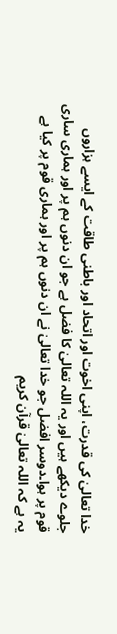خدا تعالیٰ کی قدرت، اپنی اخوت اور اتحاد اور باطنی طاقت کے ایسے ہزاروں جلوے دیکھے ہیں اور یہ اللہ تعالیٰ کا فضل ہے جو ان دنوں ہم پر اور ہماری ساری قوم پر ہوا۔دوسر افضل جو خدا تعالیٰ نے ان دنوں ہم پر اور ہماری قوم پر کیا ہے یہ ہے کہ اللہ تعالیٰ قرآن کریم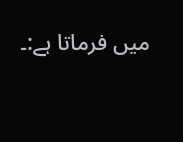میں فرماتا ہے:۔